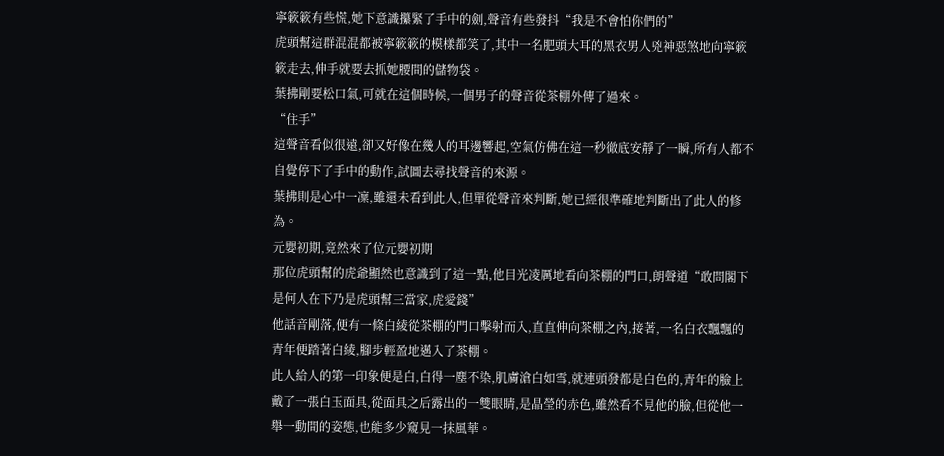寧簌簌有些慌,她下意識攥緊了手中的劍,聲音有些發抖“我是不會怕你們的”
虎頭幫這群混混都被寧簌簌的模樣都笑了,其中一名肥頭大耳的黑衣男人兇神惡煞地向寧簌簌走去,伸手就要去抓她腰間的儲物袋。
葉拂剛要松口氣,可就在這個時候,一個男子的聲音從茶棚外傳了過來。
“住手”
這聲音看似很遠,卻又好像在幾人的耳邊響起,空氣仿佛在這一秒徹底安靜了一瞬,所有人都不自覺停下了手中的動作,試圖去尋找聲音的來源。
葉拂則是心中一凜,雖還未看到此人,但單從聲音來判斷,她已經很準確地判斷出了此人的修為。
元嬰初期,竟然來了位元嬰初期
那位虎頭幫的虎爺顯然也意識到了這一點,他目光凌厲地看向茶棚的門口,朗聲道“敢問閣下是何人在下乃是虎頭幫三當家,虎愛錢”
他話音剛落,便有一條白綾從茶棚的門口擊射而入,直直伸向茶棚之內,接著,一名白衣飄飄的青年便踏著白綾,腳步輕盈地邁入了茶棚。
此人給人的第一印象便是白,白得一塵不染,肌膚滄白如雪,就連頭發都是白色的,青年的臉上戴了一張白玉面具,從面具之后露出的一雙眼睛,是晶瑩的赤色,雖然看不見他的臉,但從他一舉一動間的姿態,也能多少窺見一抹風華。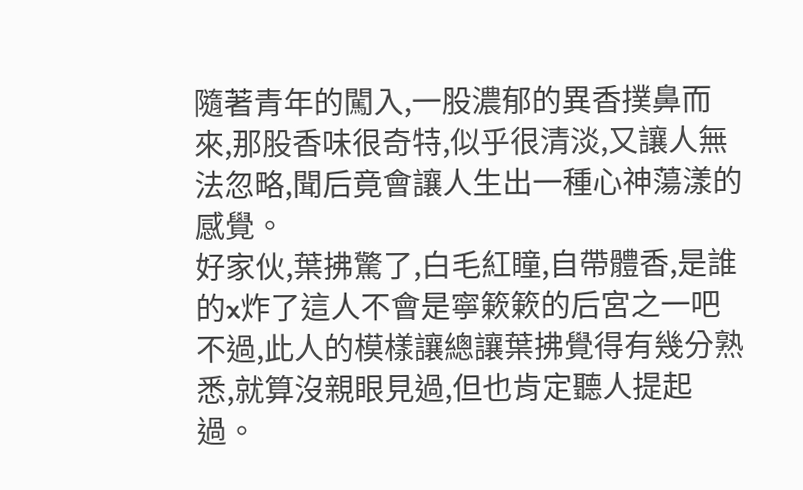隨著青年的闖入,一股濃郁的異香撲鼻而來,那股香味很奇特,似乎很清淡,又讓人無法忽略,聞后竟會讓人生出一種心神蕩漾的感覺。
好家伙,葉拂驚了,白毛紅瞳,自帶體香,是誰的x炸了這人不會是寧簌簌的后宮之一吧
不過,此人的模樣讓總讓葉拂覺得有幾分熟悉,就算沒親眼見過,但也肯定聽人提起過。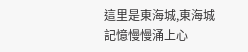這里是東海城,東海城
記憶慢慢涌上心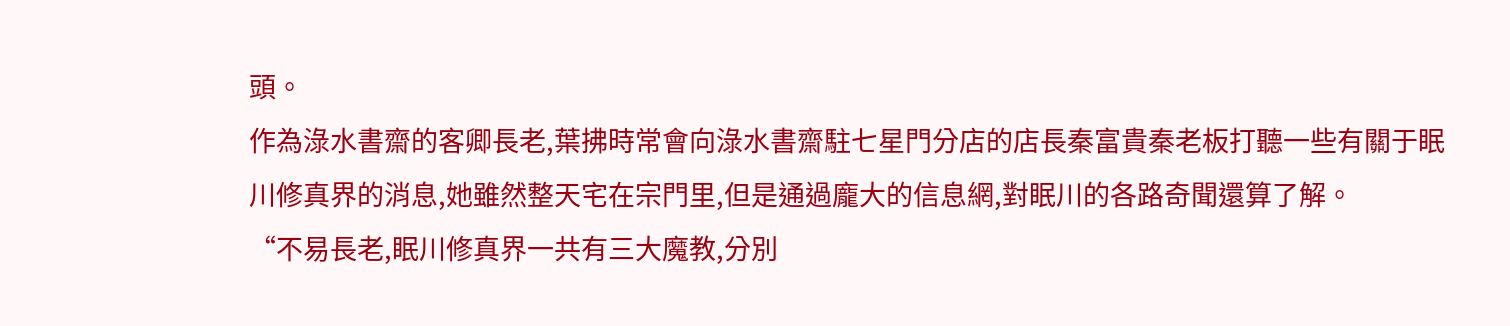頭。
作為淥水書齋的客卿長老,葉拂時常會向淥水書齋駐七星門分店的店長秦富貴秦老板打聽一些有關于眠川修真界的消息,她雖然整天宅在宗門里,但是通過龐大的信息網,對眠川的各路奇聞還算了解。
“不易長老,眠川修真界一共有三大魔教,分別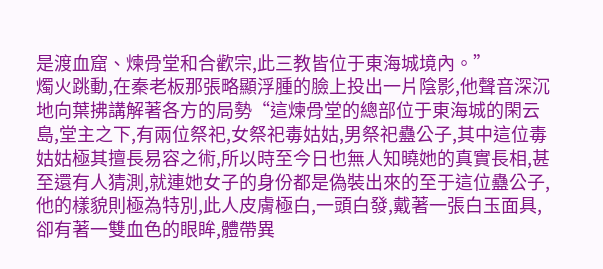是渡血窟、煉骨堂和合歡宗,此三教皆位于東海城境內。”
燭火跳動,在秦老板那張略顯浮腫的臉上投出一片陰影,他聲音深沉地向葉拂講解著各方的局勢“這煉骨堂的總部位于東海城的閑云島,堂主之下,有兩位祭祀,女祭祀毒姑姑,男祭祀蠱公子,其中這位毒姑姑極其擅長易容之術,所以時至今日也無人知曉她的真實長相,甚至還有人猜測,就連她女子的身份都是偽裝出來的至于這位蠱公子,他的樣貌則極為特別,此人皮膚極白,一頭白發,戴著一張白玉面具,卻有著一雙血色的眼眸,體帶異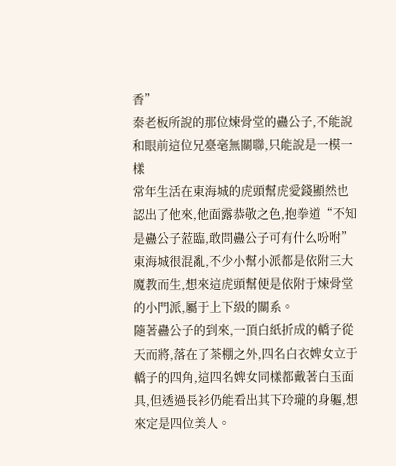香”
秦老板所說的那位煉骨堂的蠱公子,不能說和眼前這位兄臺毫無關聯,只能說是一模一樣
常年生活在東海城的虎頭幫虎愛錢顯然也認出了他來,他面露恭敬之色,抱拳道“不知是蠱公子蒞臨,敢問蠱公子可有什么吩咐”
東海城很混亂,不少小幫小派都是依附三大魔教而生,想來這虎頭幫便是依附于煉骨堂的小門派,屬于上下級的關系。
隨著蠱公子的到來,一頂白紙折成的轎子從天而將,落在了茶棚之外,四名白衣婢女立于轎子的四角,這四名婢女同樣都戴著白玉面具,但透過長衫仍能看出其下玲瓏的身軀,想來定是四位美人。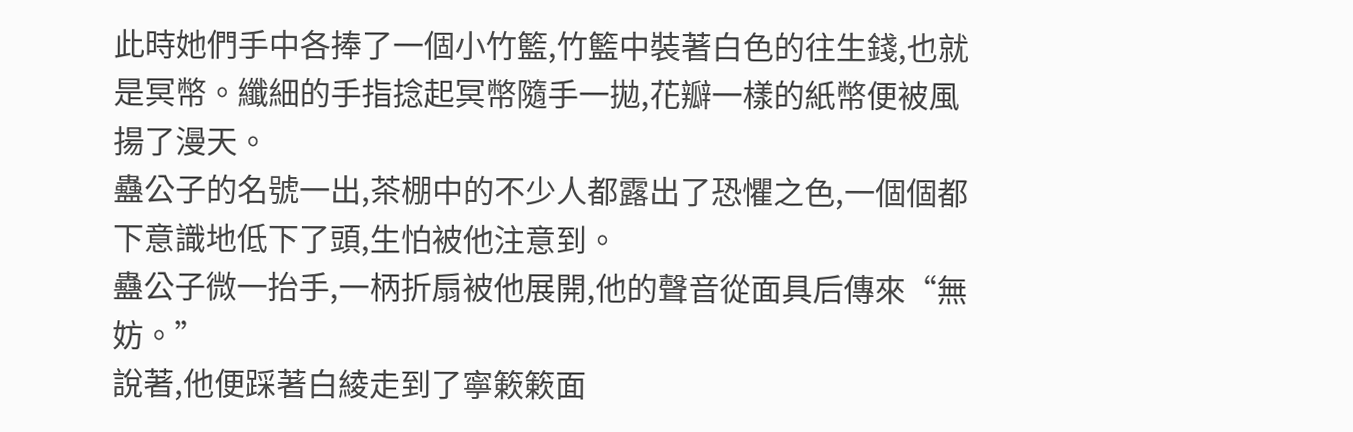此時她們手中各捧了一個小竹籃,竹籃中裝著白色的往生錢,也就是冥幣。纖細的手指捻起冥幣隨手一拋,花瓣一樣的紙幣便被風揚了漫天。
蠱公子的名號一出,茶棚中的不少人都露出了恐懼之色,一個個都下意識地低下了頭,生怕被他注意到。
蠱公子微一抬手,一柄折扇被他展開,他的聲音從面具后傳來“無妨。”
說著,他便踩著白綾走到了寧簌簌面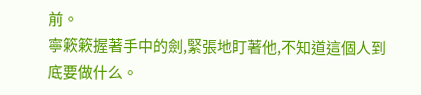前。
寧簌簌握著手中的劍,緊張地盯著他,不知道這個人到底要做什么。